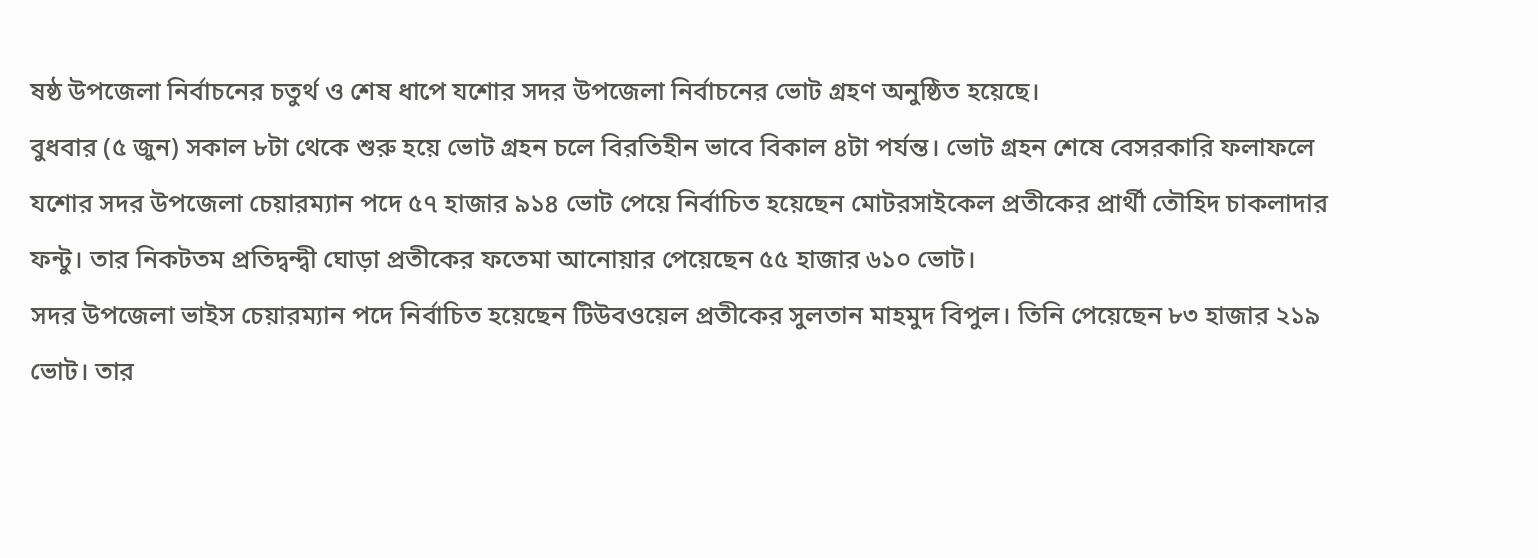ষষ্ঠ উপজেলা নির্বাচনের চতুর্থ ও শেষ ধাপে যশোর সদর উপজেলা নির্বাচনের ভোট গ্রহণ অনুষ্ঠিত হয়েছে।
বুধবার (৫ জুন) সকাল ৮টা থেকে শুরু হয়ে ভোট গ্রহন চলে বিরতিহীন ভাবে বিকাল ৪টা পর্যন্ত। ভোট গ্রহন শেষে বেসরকারি ফলাফলে যশোর সদর উপজেলা চেয়ারম্যান পদে ৫৭ হাজার ৯১৪ ভোট পেয়ে নির্বাচিত হয়েছেন মোটরসাইকেল প্রতীকের প্রার্থী তৌহিদ চাকলাদার ফন্টু। তার নিকটতম প্রতিদ্বন্দ্বী ঘোড়া প্রতীকের ফতেমা আনোয়ার পেয়েছেন ৫৫ হাজার ৬১০ ভোট।
সদর উপজেলা ভাইস চেয়ারম্যান পদে নির্বাচিত হয়েছেন টিউবওয়েল প্রতীকের সুলতান মাহমুদ বিপুল। তিনি পেয়েছেন ৮৩ হাজার ২১৯ ভোট। তার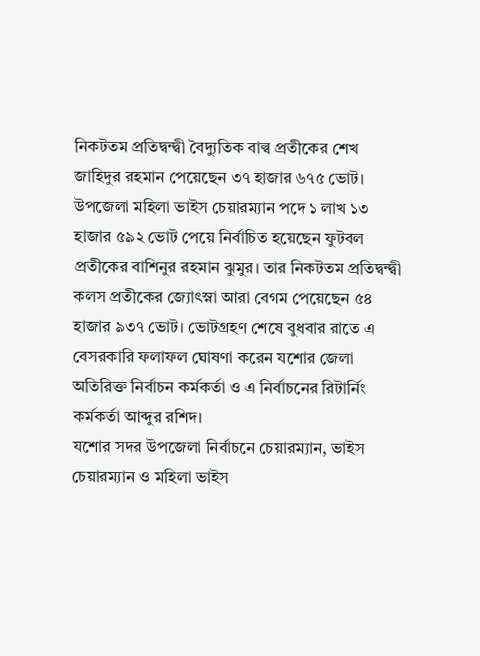নিকটতম প্রতিদ্বন্দ্বী বৈদ্যুতিক বাল্ব প্রতীকের শেখ জাহিদুর রহমান পেয়েছেন ৩৭ হাজার ৬৭৫ ভোট।
উপজেলা মহিলা ভাইস চেয়ারম্যান পদে ১ লাখ ১৩ হাজার ৫৯২ ভোট পেয়ে নির্বাচিত হয়েছেন ফুটবল প্রতীকের বাশিনুর রহমান ঝুমুর। তার নিকটতম প্রতিদ্বন্দ্বী কলস প্রতীকের জ্যোৎস্না আরা বেগম পেয়েছেন ৫৪ হাজার ৯৩৭ ভোট। ভোটগ্রহণ শেষে বুধবার রাতে এ বেসরকারি ফলাফল ঘোষণা করেন যশোর জেলা অতিরিক্ত নির্বাচন কর্মকর্তা ও এ নির্বাচনের রিটার্নিং কর্মকর্তা আব্দুর রশিদ।
যশোর সদর উপজেলা নির্বাচনে চেয়ারম্যান, ভাইস চেয়ারম্যান ও মহিলা ভাইস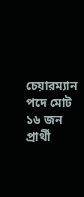চেয়ারম্যান পদে মোট ১৬ জন প্রার্থী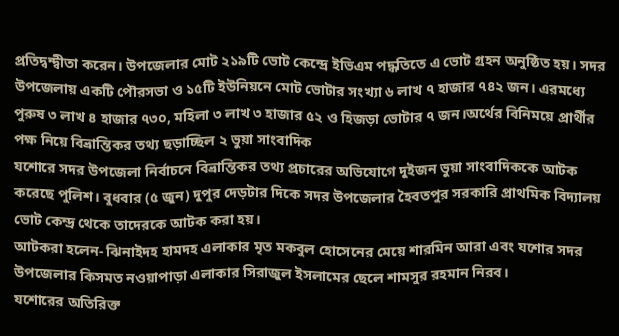প্রতিদ্বন্দ্বীতা করেন। উপজেলার মোট ২১৯টি ভোট কেন্দ্রে ইভিএম পদ্ধতিতে এ ভোট গ্রহন অনুষ্ঠিত হয়। সদর উপজেলায় একটি পৌরসভা ও ১৫টি ইউনিয়নে মোট ভোটার সংখ্যা ৬ লাখ ৭ হাজার ৭৪২ জন। এরমধ্যে পুরুষ ৩ লাখ ৪ হাজার ৭৩০, মহিলা ৩ লাখ ৩ হাজার ৫২ ও হিজড়া ভোটার ৭ জন।অর্থের বিনিময়ে প্রার্থীর পক্ষ নিয়ে বিভ্রান্তিকর তথ্য ছড়াচ্ছিল ২ ভুয়া সাংবাদিক
যশোরে সদর উপজেলা নির্বাচনে বিভ্রান্তিকর তথ্য প্রচারের অভিযোগে দুইজন ভুয়া সাংবাদিককে আটক করেছে পুলিশ। বুধবার (৫ জুন) দুপুর দেড়টার দিকে সদর উপজেলার হৈবতপুর সরকারি প্রাথমিক বিদ্যালয় ভোট কেন্দ্র থেকে তাদেরকে আটক করা হয়।
আটকরা হলেন- ঝিনাইদহ হামদহ এলাকার মৃত মকবুল হোসেনের মেয়ে শারমিন আরা এবং যশোর সদর উপজেলার কিসমত নওয়াপাড়া এলাকার সিরাজুল ইসলামের ছেলে শামসুর রহমান নিরব।
যশোরের অতিরিক্ত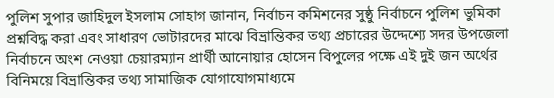পুলিশ সুপার জাহিদুল ইসলাম সোহাগ জানান, নির্বাচন কমিশনের সুষ্ঠু নির্বাচনে পুলিশ ভুমিকা প্রশ্নবিদ্ধ করা এবং সাধারণ ভোটারদের মাঝে বিভ্রান্তিকর তথ্য প্রচারের উদ্দেশ্যে সদর উপজেলা নির্বাচনে অংশ নেওয়া চেয়ারম্যান প্রার্থী আনোয়ার হোসেন বিপুলের পক্ষে এই দুই জন অর্থের বিনিময়ে বিভ্রান্তিকর তথ্য সামাজিক যোগাযোগমাধ্যমে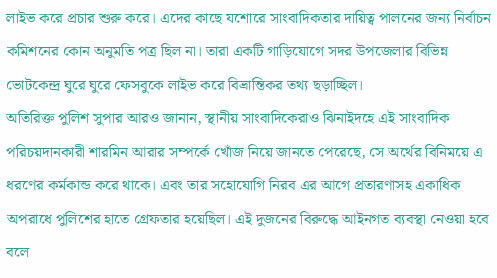লাইভ করে প্রচার শুরু করে। এদের কাছে যশোরে সাংবাদিকতার দায়িত্ব পালনের জন্য নির্বাচন কমিশনের কোন অনুমতি পত্র ছিল না। তারা একটি গাড়িযোগে সদর উপজেলার বিভিন্ন ভোটকেন্দ্র ঘুরে ঘুরে ফেসবুকে লাইভ করে বিভ্রান্তিকর তথ্য ছড়াচ্ছিল।
অতিরিক্ত পুলিশ সুপার আরও জানান, স্থানীয় সাংবাদিকেরাও ঝিনাইদহে এই সাংবাদিক পরিচয়দানকারী শারমিন আরার সম্পর্কে খোঁজ নিয়ে জানতে পেরেছে, সে অর্থের বিনিময়ে এ ধরণের কর্মকান্ড করে থাকে। এবং তার সহোযোগি নিরব এর আগে প্রতারণাসহ একাধিক অপরাধে পুলিশের হাতে গ্রেফতার হয়েছিল। এই দুজনের বিরুদ্ধে আইনগত ব্যবস্থা নেওয়া হবে বলে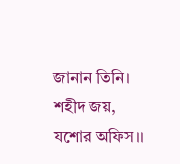জানান তিনি।
শহীদ জয়, যশোর অফিস।।